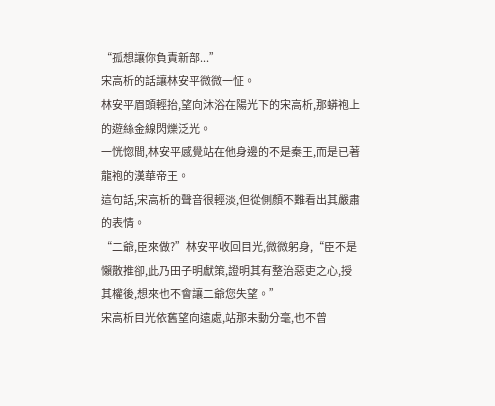“孤想讓你負責新部...”
宋高析的話讓林安平微微一怔。
林安平眉頭輕抬,望向沐浴在陽光下的宋高析,那蟒袍上的遊絲金線閃爍泛光。
一恍惚間,林安平感覺站在他身邊的不是秦王,而是已著龍袍的漢華帝王。
這句話,宋高析的聲音很輕淡,但從側顏不難看出其嚴肅的表情。
“二爺,臣來做?”林安平收回目光,微微躬身,“臣不是懶散推卻,此乃田子明獻策,證明其有整治惡吏之心,授其權後,想來也不會讓二爺您失望。”
宋高析目光依舊望向遠處,站那未動分毫,也不曾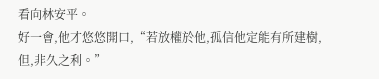看向林安平。
好一會,他才悠悠開口,“若放權於他,孤信他定能有所建樹,但,非久之利。”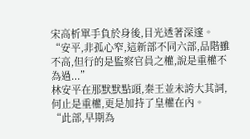宋高析單手負於身後,目光透著深邃。
“安平,非孤心窄,這新部不同六部,品階雖不高,但行的是監察官員之權,說是重權不為過...”
林安平在那默默點頭,秦王並未誇大其詞,何止是重權,更是加持了皇權在內。
“此部,早期為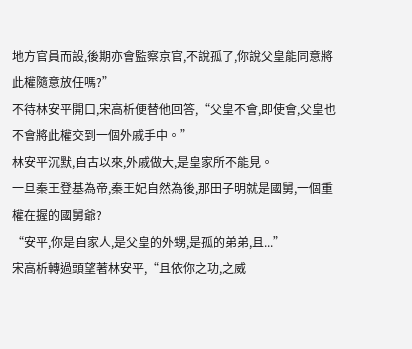地方官員而設,後期亦會監察京官,不說孤了,你說父皇能同意將此權隨意放任嗎?”
不待林安平開口,宋高析便替他回答,“父皇不會,即使會,父皇也不會將此權交到一個外戚手中。”
林安平沉默,自古以來,外戚做大,是皇家所不能見。
一旦秦王登基為帝,秦王妃自然為後,那田子明就是國舅,一個重權在握的國舅爺?
“安平,你是自家人,是父皇的外甥,是孤的弟弟,且...”
宋高析轉過頭望著林安平,“且依你之功,之威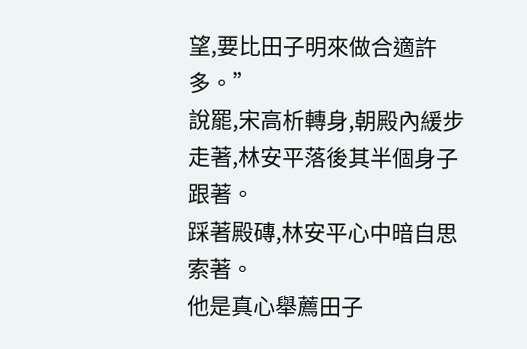望,要比田子明來做合適許多。”
說罷,宋高析轉身,朝殿內緩步走著,林安平落後其半個身子跟著。
踩著殿磚,林安平心中暗自思索著。
他是真心舉薦田子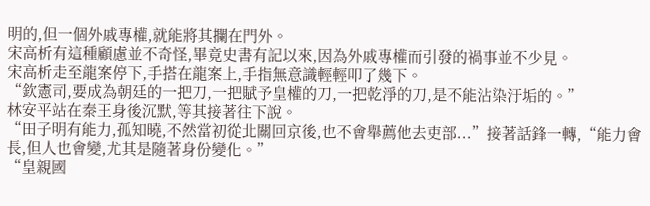明的,但一個外戚專權,就能將其攔在門外。
宋高析有這種顧慮並不奇怪,畢竟史書有記以來,因為外戚專權而引發的禍事並不少見。
宋高析走至龍案停下,手搭在龍案上,手指無意識輕輕叩了幾下。
“欽憲司,要成為朝廷的一把刀,一把賦予皇權的刀,一把乾淨的刀,是不能沾染汙垢的。”
林安平站在秦王身後沉默,等其接著往下說。
“田子明有能力,孤知曉,不然當初從北關回京後,也不會舉薦他去吏部...”接著話鋒一轉,“能力會長,但人也會變,尤其是隨著身份變化。”
“皇親國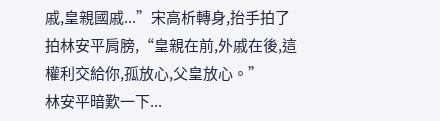戚,皇親國戚...”宋高析轉身,抬手拍了拍林安平肩膀,“皇親在前,外戚在後,這權利交給你,孤放心,父皇放心。”
林安平暗歎一下...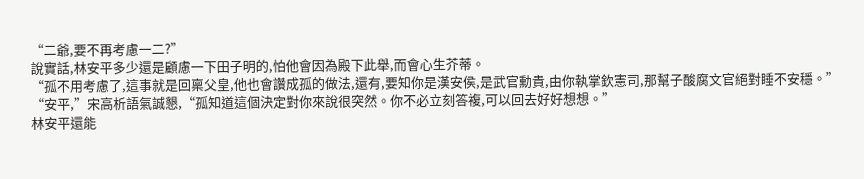“二爺,要不再考慮一二?”
說實話,林安平多少還是顧慮一下田子明的,怕他會因為殿下此舉,而會心生芥蒂。
“孤不用考慮了,這事就是回稟父皇,他也會讚成孤的做法,還有,要知你是漢安侯,是武官勳貴,由你執掌欽憲司,那幫子酸腐文官絕對睡不安穩。”
“安平,”宋高析語氣誠懇,“孤知道這個決定對你來說很突然。你不必立刻答複,可以回去好好想想。”
林安平還能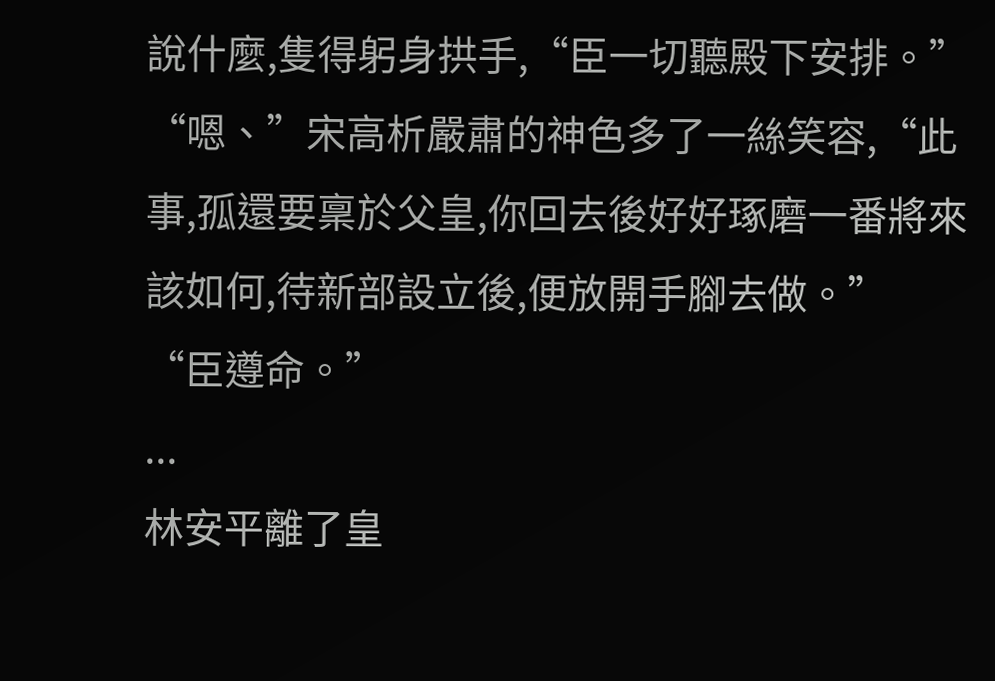說什麼,隻得躬身拱手,“臣一切聽殿下安排。”
“嗯、”宋高析嚴肅的神色多了一絲笑容,“此事,孤還要稟於父皇,你回去後好好琢磨一番將來該如何,待新部設立後,便放開手腳去做。”
“臣遵命。”
...
林安平離了皇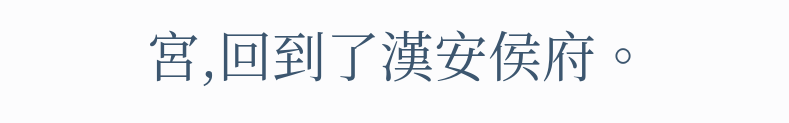宮,回到了漢安侯府。